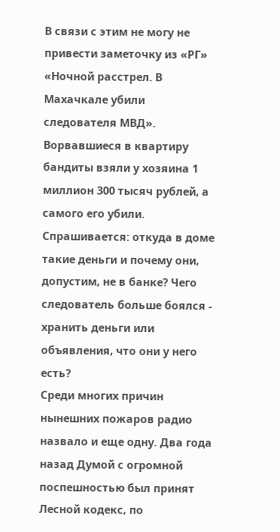В связи с этим не могу не привести заметочку из «РГ» «Ночной расстрел. В Махачкале убили следователя МВД». Ворвавшиеся в квартиру бандиты взяли у хозяина 1 миллион 300 тысяч рублей, а самого его убили. Спрашивается: откуда в доме такие деньги и почему они, допустим, не в банке? Чего следователь больше боялся - хранить деньги или объявления, что они у него есть?
Среди многих причин нынешних пожаров радио назвало и еще одну. Два года назад Думой с огромной поспешностью был принят Лесной кодекс, по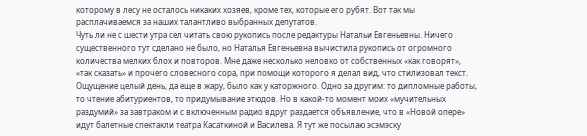которому в лесу не осталось никаких хозяев, кроме тех, которые его рубят. Вот так мы расплачиваемся за наших талантливо выбранных депутатов.
Чуть ли не с шести утра сел читать свою рукопись после редактуры Натальи Евгеньевны. Ничего существенного тут сделано не было, но Наталья Евгеньевна вычистила рукопись от огромного количества мелких блох и повторов. Мне даже несколько неловко от собственных «как говорят», «так сказать» и прочего словесного сора, при помощи которого я делал вид, что стилизовал текст. Ощущение целый день, да еще в жару, было как у каторжного. Одно за другим: то дипломные работы, то чтение абитуриентов, то придумывание этюдов. Но в какой-то момент моих «мучительных раздумий» за завтраком и с включенным радио вдруг раздается объявление, что в «Новой опере» идут балетные спектакли театра Касаткиной и Василева. Я тут же посылаю эсэмэску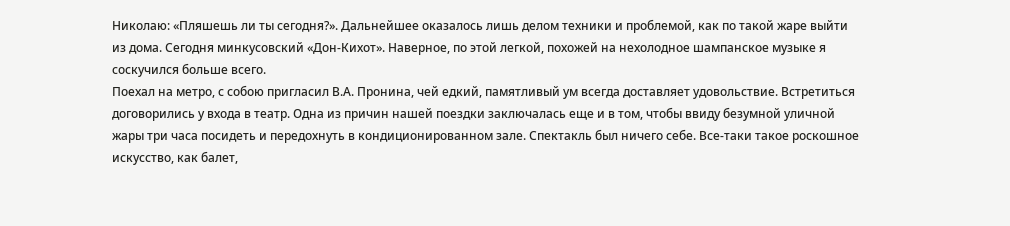Николаю: «Пляшешь ли ты сегодня?». Дальнейшее оказалось лишь делом техники и проблемой, как по такой жаре выйти из дома. Сегодня минкусовский «Дон-Кихот». Наверное, по этой легкой, похожей на нехолодное шампанское музыке я соскучился больше всего.
Поехал на метро, с собою пригласил В.А. Пронина, чей едкий, памятливый ум всегда доставляет удовольствие. Встретиться договорились у входа в театр. Одна из причин нашей поездки заключалась еще и в том, чтобы ввиду безумной уличной жары три часа посидеть и передохнуть в кондиционированном зале. Спектакль был ничего себе. Все-таки такое роскошное искусство, как балет,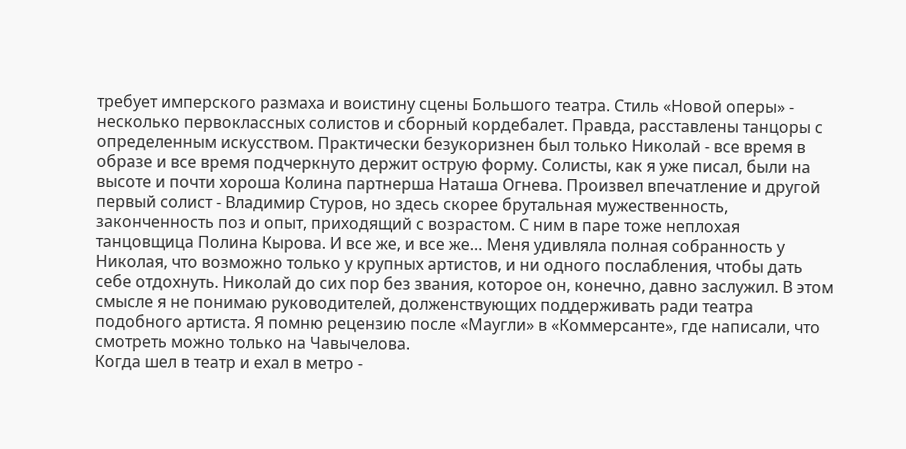требует имперского размаха и воистину сцены Большого театра. Стиль «Новой оперы» - несколько первоклассных солистов и сборный кордебалет. Правда, расставлены танцоры с определенным искусством. Практически безукоризнен был только Николай - все время в образе и все время подчеркнуто держит острую форму. Солисты, как я уже писал, были на высоте и почти хороша Колина партнерша Наташа Огнева. Произвел впечатление и другой первый солист - Владимир Стуров, но здесь скорее брутальная мужественность, законченность поз и опыт, приходящий с возрастом. С ним в паре тоже неплохая танцовщица Полина Кырова. И все же, и все же… Меня удивляла полная собранность у Николая, что возможно только у крупных артистов, и ни одного послабления, чтобы дать себе отдохнуть. Николай до сих пор без звания, которое он, конечно, давно заслужил. В этом смысле я не понимаю руководителей, долженствующих поддерживать ради театра подобного артиста. Я помню рецензию после «Маугли» в «Коммерсанте», где написали, что смотреть можно только на Чавычелова.
Когда шел в театр и ехал в метро -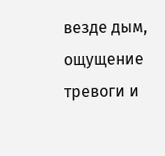везде дым, ощущение тревоги и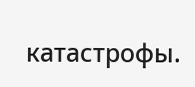катастрофы.